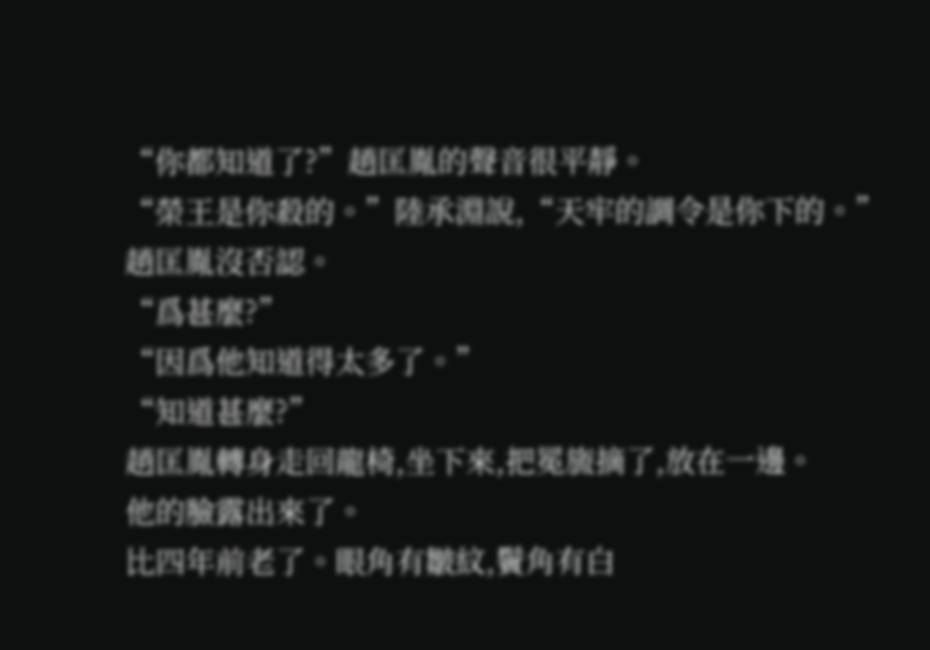“你都知道了?”趙匡胤的聲音很平靜。
“榮王是你殺的。”陸承淵說,“天牢的調令是你下的。”
趙匡胤沒否認。
“爲甚麼?”
“因爲他知道得太多了。”
“知道甚麼?”
趙匡胤轉身走回龍椅,坐下來,把冕旒摘了,放在一邊。
他的臉露出來了。
比四年前老了。眼角有皺紋,鬢角有白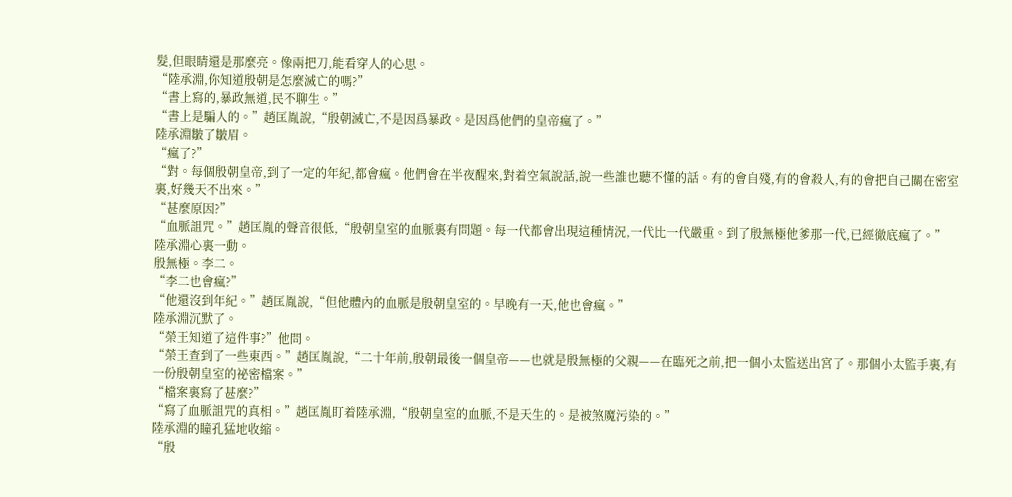髮,但眼睛還是那麼亮。像兩把刀,能看穿人的心思。
“陸承淵,你知道殷朝是怎麼滅亡的嗎?”
“書上寫的,暴政無道,民不聊生。”
“書上是騙人的。”趙匡胤說,“殷朝滅亡,不是因爲暴政。是因爲他們的皇帝瘋了。”
陸承淵皺了皺眉。
“瘋了?”
“對。每個殷朝皇帝,到了一定的年紀,都會瘋。他們會在半夜醒來,對着空氣說話,說一些誰也聽不懂的話。有的會自殘,有的會殺人,有的會把自己關在密室裏,好幾天不出來。”
“甚麼原因?”
“血脈詛咒。”趙匡胤的聲音很低,“殷朝皇室的血脈裏有問題。每一代都會出現這種情況,一代比一代嚴重。到了殷無極他爹那一代,已經徹底瘋了。”
陸承淵心裏一動。
殷無極。李二。
“李二也會瘋?”
“他還沒到年紀。”趙匡胤說,“但他體內的血脈是殷朝皇室的。早晚有一天,他也會瘋。”
陸承淵沉默了。
“榮王知道了這件事?”他問。
“榮王查到了一些東西。”趙匡胤說,“二十年前,殷朝最後一個皇帝——也就是殷無極的父親——在臨死之前,把一個小太監送出宮了。那個小太監手裏,有一份殷朝皇室的祕密檔案。”
“檔案裏寫了甚麼?”
“寫了血脈詛咒的真相。”趙匡胤盯着陸承淵,“殷朝皇室的血脈,不是天生的。是被煞魔污染的。”
陸承淵的瞳孔猛地收縮。
“殷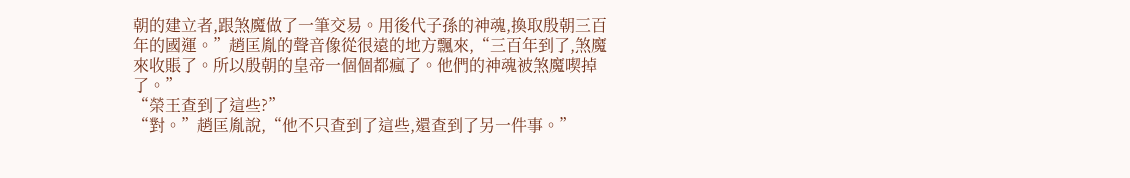朝的建立者,跟煞魔做了一筆交易。用後代子孫的神魂,換取殷朝三百年的國運。”趙匡胤的聲音像從很遠的地方飄來,“三百年到了,煞魔來收賬了。所以殷朝的皇帝一個個都瘋了。他們的神魂被煞魔喫掉了。”
“榮王查到了這些?”
“對。”趙匡胤說,“他不只查到了這些,還查到了另一件事。”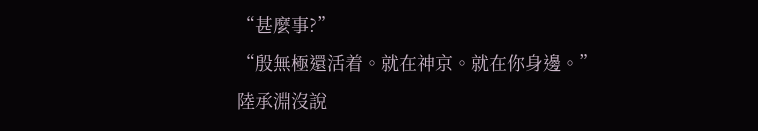“甚麼事?”
“殷無極還活着。就在神京。就在你身邊。”
陸承淵沒說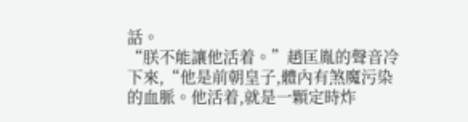話。
“朕不能讓他活着。”趙匡胤的聲音冷下來,“他是前朝皇子,體內有煞魔污染的血脈。他活着,就是一顆定時炸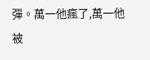彈。萬一他瘋了,萬一他被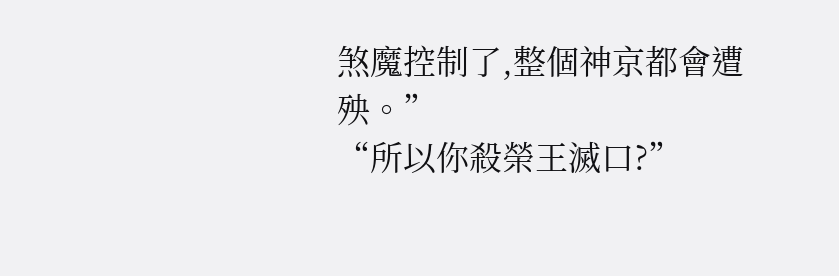煞魔控制了,整個神京都會遭殃。”
“所以你殺榮王滅口?”